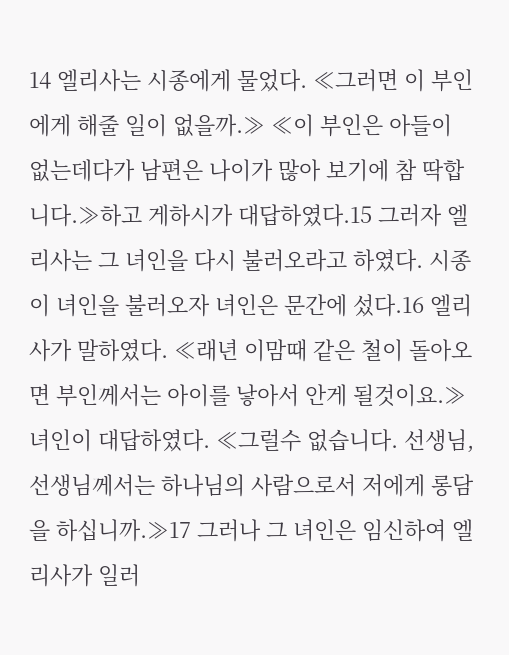14 엘리사는 시종에게 물었다. ≪그러면 이 부인에게 해줄 일이 없을까.≫ ≪이 부인은 아들이 없는데다가 남편은 나이가 많아 보기에 참 딱합니다.≫하고 게하시가 대답하였다.15 그러자 엘리사는 그 녀인을 다시 불러오라고 하였다. 시종이 녀인을 불러오자 녀인은 문간에 섰다.16 엘리사가 말하였다. ≪래년 이맘때 같은 철이 돌아오면 부인께서는 아이를 낳아서 안게 될것이요.≫ 녀인이 대답하였다. ≪그럴수 없습니다. 선생님, 선생님께서는 하나님의 사람으로서 저에게 롱담을 하십니까.≫17 그러나 그 녀인은 임신하여 엘리사가 일러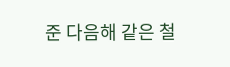준 다음해 같은 철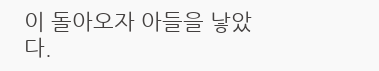이 돌아오자 아들을 낳았다.